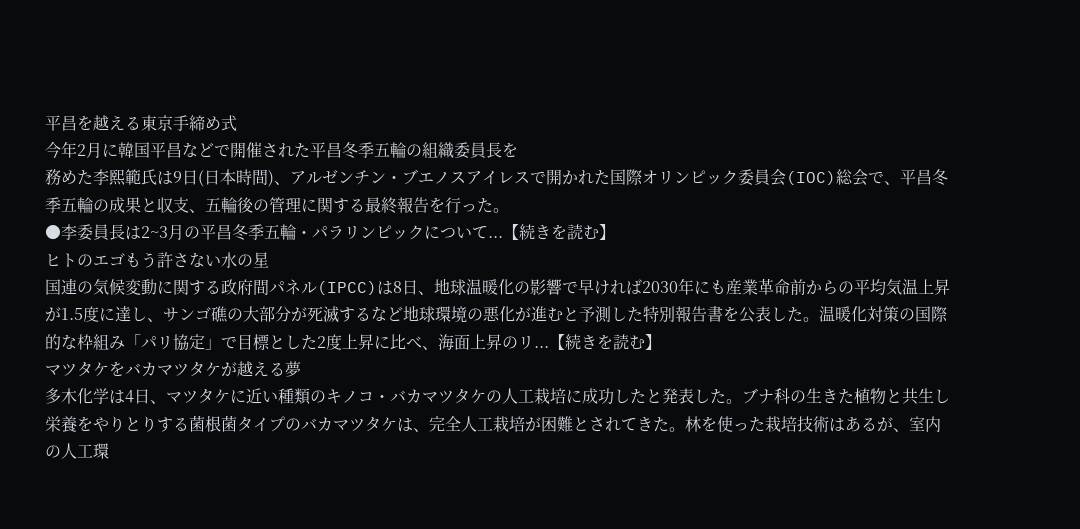平昌を越える東京手締め式
今年2月に韓国平昌などで開催された平昌冬季五輪の組織委員長を
務めた李熙範氏は9日(日本時間)、アルゼンチン・ブエノスアイレスで開かれた国際オリンピック委員会(IOC)総会で、平昌冬季五輪の成果と収支、五輪後の管理に関する最終報告を行った。
●李委員長は2~3月の平昌冬季五輪・パラリンピックについて...【続きを読む】
ヒトのエゴもう許さない水の星
国連の気候変動に関する政府間パネル(IPCC)は8日、地球温暖化の影響で早ければ2030年にも産業革命前からの平均気温上昇が1.5度に達し、サンゴ礁の大部分が死滅するなど地球環境の悪化が進むと予測した特別報告書を公表した。温暖化対策の国際的な枠組み「パリ協定」で目標とした2度上昇に比べ、海面上昇のリ...【続きを読む】
マツタケをバカマツタケが越える夢
多木化学は4日、マツタケに近い種類のキノコ・バカマツタケの人工栽培に成功したと発表した。ブナ科の生きた植物と共生し栄養をやりとりする菌根菌タイプのバカマツタケは、完全人工栽培が困難とされてきた。林を使った栽培技術はあるが、室内の人工環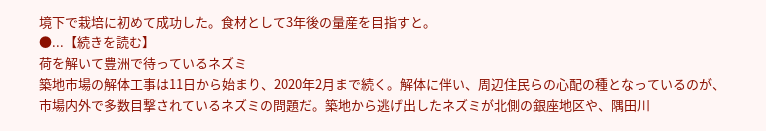境下で栽培に初めて成功した。食材として3年後の量産を目指すと。
●...【続きを読む】
荷を解いて豊洲で待っているネズミ
築地市場の解体工事は11日から始まり、2020年2月まで続く。解体に伴い、周辺住民らの心配の種となっているのが、市場内外で多数目撃されているネズミの問題だ。築地から逃げ出したネズミが北側の銀座地区や、隅田川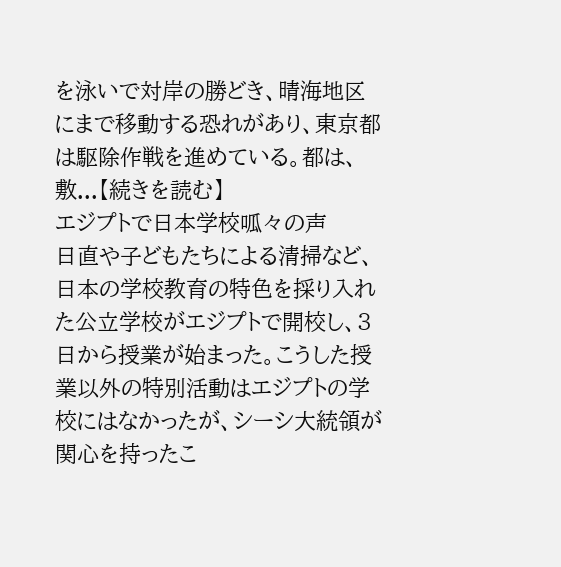を泳いで対岸の勝どき、晴海地区にまで移動する恐れがあり、東京都は駆除作戦を進めている。都は、敷...【続きを読む】
エジプトで日本学校呱々の声
日直や子どもたちによる清掃など、日本の学校教育の特色を採り入れた公立学校がエジプトで開校し、3日から授業が始まった。こうした授業以外の特別活動はエジプトの学校にはなかったが、シーシ大統領が関心を持ったこ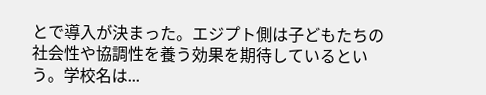とで導入が決まった。エジプト側は子どもたちの社会性や協調性を養う効果を期待しているという。学校名は...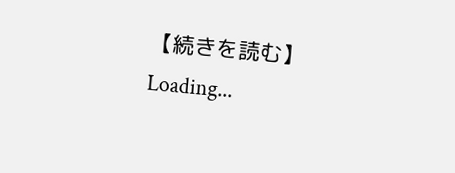【続きを読む】
Loading...